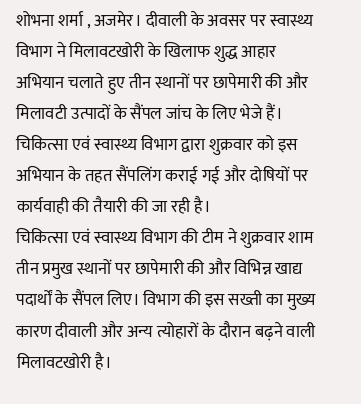शोभना शर्मा , अजमेर। दीवाली के अवसर पर स्वास्थ्य विभाग ने मिलावटखोरी के खिलाफ शुद्ध आहार अभियान चलाते हुए तीन स्थानों पर छापेमारी की और मिलावटी उत्पादों के सैंपल जांच के लिए भेजे हैं। चिकित्सा एवं स्वास्थ्य विभाग द्वारा शुक्रवार को इस अभियान के तहत सैंपलिंग कराई गई और दोषियों पर कार्यवाही की तैयारी की जा रही है।
चिकित्सा एवं स्वास्थ्य विभाग की टीम ने शुक्रवार शाम तीन प्रमुख स्थानों पर छापेमारी की और विभिन्न खाद्य पदार्थों के सैंपल लिए। विभाग की इस सख्ती का मुख्य कारण दीवाली और अन्य त्योहारों के दौरान बढ़ने वाली मिलावटखोरी है।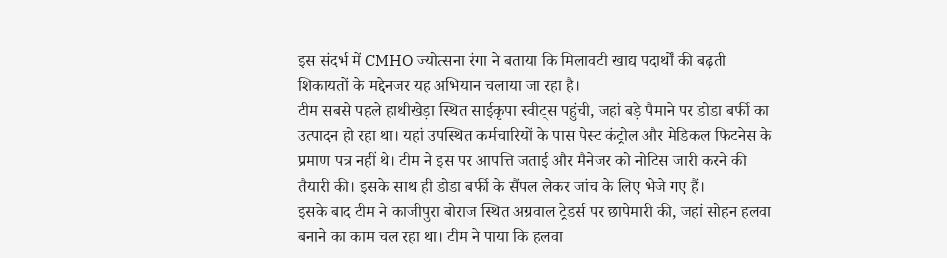इस संदर्भ में CMHO ज्योत्सना रंगा ने बताया कि मिलावटी खाद्य पदार्थों की बढ़ती शिकायतों के मद्देनजर यह अभियान चलाया जा रहा है।
टीम सबसे पहले हाथीखेड़ा स्थित साईकृपा स्वीट्स पहुंची, जहां बड़े पैमाने पर डोडा बर्फी का उत्पादन हो रहा था। यहां उपस्थित कर्मचारियों के पास पेस्ट कंट्रोल और मेडिकल फिटनेस के प्रमाण पत्र नहीं थे। टीम ने इस पर आपत्ति जताई और मैनेजर को नोटिस जारी करने की तैयारी की। इसके साथ ही डोडा बर्फी के सैंपल लेकर जांच के लिए भेजे गए हैं।
इसके बाद टीम ने काजीपुरा बोराज स्थित अग्रवाल ट्रेडर्स पर छापेमारी की, जहां सोहन हलवा बनाने का काम चल रहा था। टीम ने पाया कि हलवा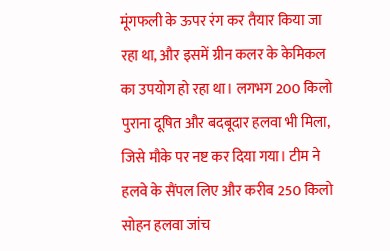मूंगफली के ऊपर रंग कर तैयार किया जा रहा था, और इसमें ग्रीन कलर के केमिकल का उपयोग हो रहा था। लगभग 200 किलो पुराना दूषित और बदबूदार हलवा भी मिला, जिसे मौके पर नष्ट कर दिया गया। टीम ने हलवे के सैंपल लिए और करीब 250 किलो सोहन हलवा जांच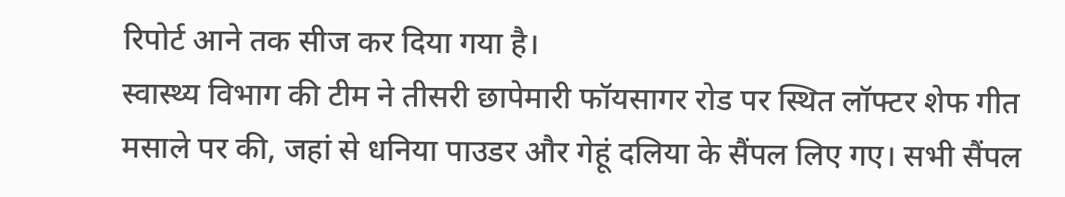रिपोर्ट आने तक सीज कर दिया गया है।
स्वास्थ्य विभाग की टीम ने तीसरी छापेमारी फॉयसागर रोड पर स्थित लॉफ्टर शेफ गीत मसाले पर की, जहां से धनिया पाउडर और गेहूं दलिया के सैंपल लिए गए। सभी सैंपल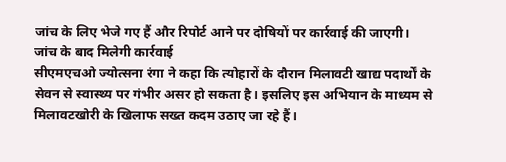जांच के लिए भेजे गए हैं और रिपोर्ट आने पर दोषियों पर कार्रवाई की जाएगी।
जांच के बाद मिलेगी कार्रवाई
सीएमएचओ ज्योत्सना रंगा ने कहा कि त्योहारों के दौरान मिलावटी खाद्य पदार्थों के सेवन से स्वास्थ्य पर गंभीर असर हो सकता है। इसलिए इस अभियान के माध्यम से मिलावटखोरी के खिलाफ सख्त कदम उठाए जा रहे हैं।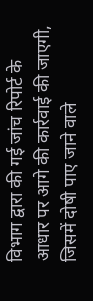विभाग द्वारा की गई जांच रिपोर्ट के आधार पर आगे की कार्रवाई की जाएगी, जिसमें दोषी पाए जाने वाले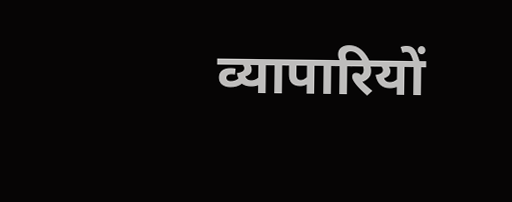व्यापारियों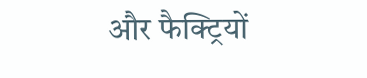और फैक्ट्रियों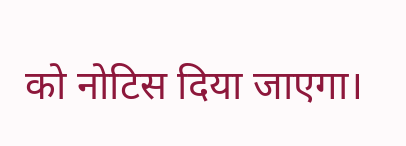को नोटिस दिया जाएगा।